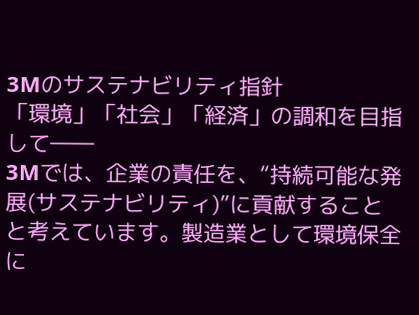3Mのサステナビリティ指針
「環境」「社会」「経済」の調和を目指して――
3Mでは、企業の責任を、“持続可能な発展(サステナビリティ)”に貢献することと考えています。製造業として環境保全に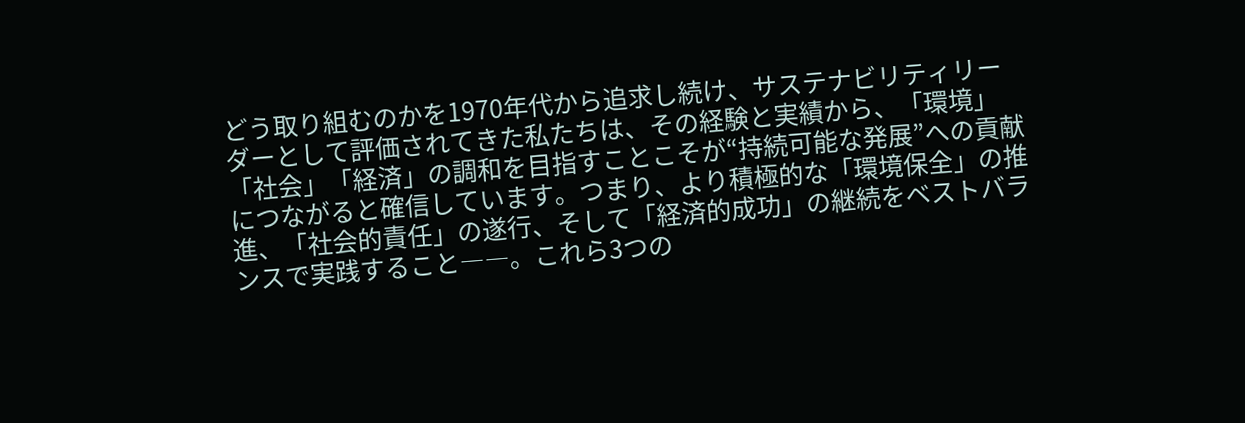どう取り組むのかを1970年代から追求し続け、サステナビリティリーダーとして評価されてきた私たちは、その経験と実績から、「環境」「社会」「経済」の調和を目指すことこそが“持続可能な発展”への貢献につながると確信しています。つまり、より積極的な「環境保全」の推進、「社会的責任」の遂行、そして「経済的成功」の継続をベストバランスで実践すること――。これら3つの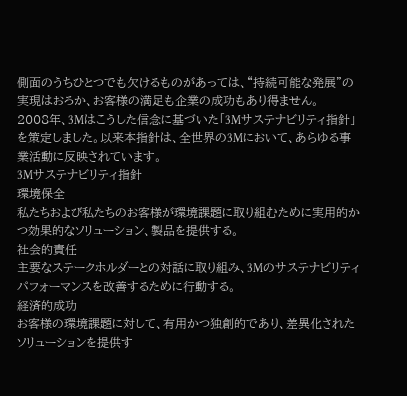側面のうちひとつでも欠けるものがあっては、“持続可能な発展”の実現はおろか、お客様の満足も企業の成功もあり得ません。
2008年、3Mはこうした信念に基づいた「3Mサステナビリティ指針」を策定しました。以来本指針は、全世界の3Mにおいて、あらゆる事業活動に反映されています。
3Mサステナビリティ指針
環境保全
私たちおよび私たちのお客様が環境課題に取り組むために実用的かつ効果的なソリューション、製品を提供する。
社会的責任
主要なステークホルダーとの対話に取り組み、3Mのサステナビリティパフォーマンスを改善するために行動する。
経済的成功
お客様の環境課題に対して、有用かつ独創的であり、差異化されたソリューションを提供す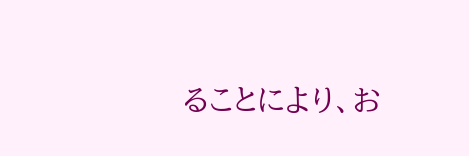ることにより、お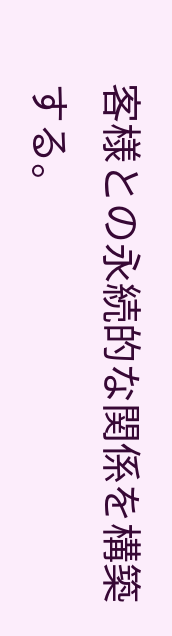客様との永続的な関係を構築する。